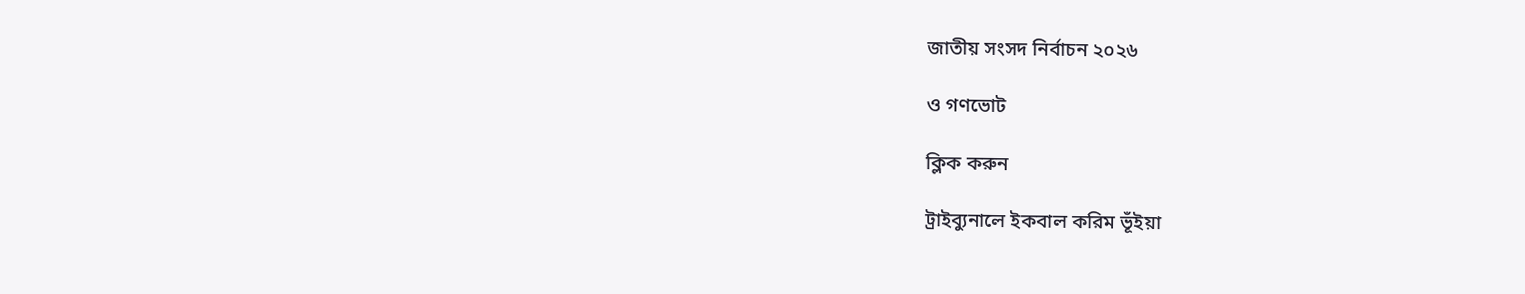জাতীয় সংসদ নির্বাচন ২০২৬

ও গণভোট

ক্লিক করুন

ট্রাইব্যুনালে ইকবাল করিম ভূঁইয়া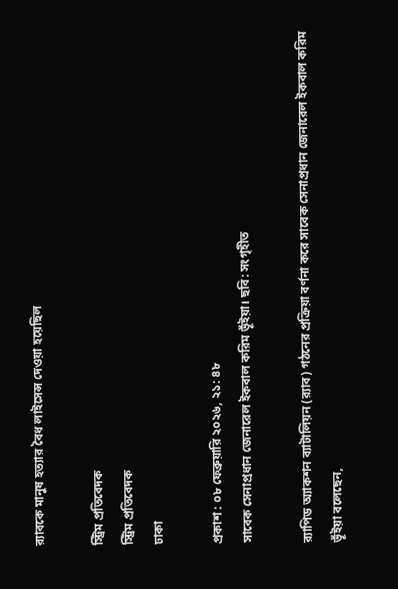র‌্যাবকে মানুষ হত্যার বৈধ লাইসেন্স দেওয়া হয়েছিল

স্ট্রিম প্রতিবেদক
স্ট্রিম প্রতিবেদক
ঢাকা

প্রকাশ : ০৮ ফেব্রুয়ারি ২০২৬, ২১: ৪৮
সাবেক সেনাপ্রধান জেনারেল ইকবাল করিম ভূঁইয়া। ছবি: সংগৃহীত

র‌্যাপিড অ্যাকশন ব্যাটালিয়ন (র‌্যাব) গঠনের প্রক্রিয়া বর্ণনা করে সাবেক সেনাপ্রধান জেনারেল ইকবাল করিম ভূঁইয়া বলেছেন,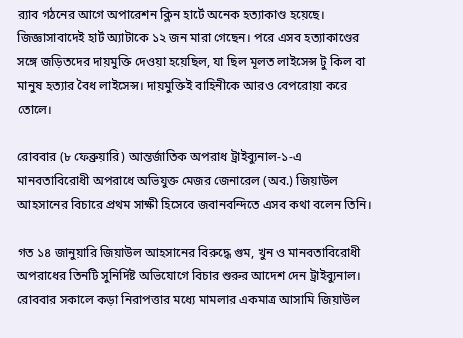র‍্যাব গঠনের আগে অপারেশন ক্লিন হার্টে অনেক হত্যাকাণ্ড হয়েছে। জিজ্ঞাসাবাদেই হার্ট অ্যাটাকে ১২ জন মারা গেছেন। পরে এসব হত্যাকাণ্ডের সঙ্গে জড়িতদের দায়মুক্তি দেওয়া হয়েছিল, যা ছিল মূলত লাইসেন্স টু কিল বা মানুষ হত্যার বৈধ লাইসেন্স। দায়মুক্তিই বাহিনীকে আরও বেপরোয়া করে তোলে।

রোববার (৮ ফেব্রুয়ারি) আন্তর্জাতিক অপরাধ ট্রাইব্যুনাল-১-এ মানবতাবিরোধী অপরাধে অভিযুক্ত মেজর জেনারেল (অব.) জিয়াউল আহসানের বিচারে প্রথম সাক্ষী হিসেবে জবানবন্দিতে এসব কথা বলেন তিনি।

গত ১৪ জানুয়ারি জিয়াউল আহসানের বিরুদ্ধে গুম, খুন ও মানবতাবিরোধী অপরাধের তিনটি সুনির্দিষ্ট অভিযোগে বিচার শুরুর আদেশ দেন ট্রাইব্যুনাল। রোববার সকালে কড়া নিরাপত্তার মধ্যে মামলার একমাত্র আসামি জিয়াউল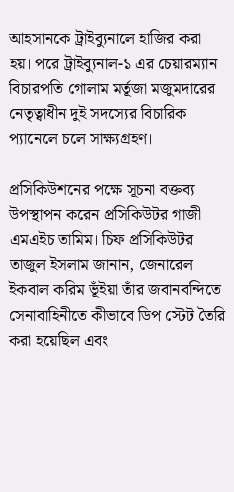আহসানকে ট্রাইব্যুনালে হাজির করা হয়। পরে ট্রাইব্যুনাল-১ এর চেয়ারম্যান বিচারপতি গোলাম মর্তূজা মজুমদারের নেতৃত্বাধীন দুই সদস্যের বিচারিক প্যানেলে চলে সাক্ষ্যগ্রহণ।

প্রসিকিউশনের পক্ষে সূচনা বক্তব্য উপস্থাপন করেন প্রসিকিউটর গাজী এমএইচ তামিম। চিফ প্রসিকিউটর তাজুল ইসলাম জানান, জেনারেল ইকবাল করিম ভূঁইয়া তাঁর জবানবন্দিতে সেনাবাহিনীতে কীভাবে ডিপ স্টেট তৈরি করা হয়েছিল এবং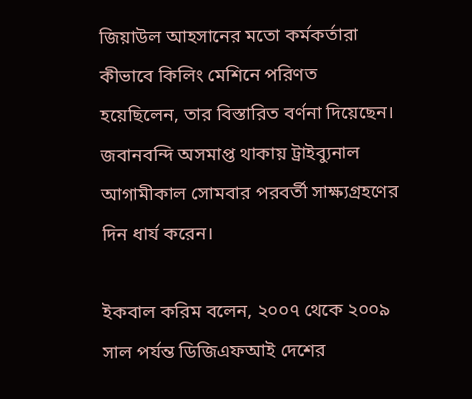জিয়াউল আহসানের মতো কর্মকর্তারা কীভাবে কিলিং মেশিনে পরিণত হয়েছিলেন, তার বিস্তারিত বর্ণনা দিয়েছেন। জবানবন্দি অসমাপ্ত থাকায় ট্রাইব্যুনাল আগামীকাল সোমবার পরবর্তী সাক্ষ্যগ্রহণের দিন ধার্য করেন।

ইকবাল করিম বলেন, ২০০৭ থেকে ২০০৯ সাল পর্যন্ত ডিজিএফআই দেশের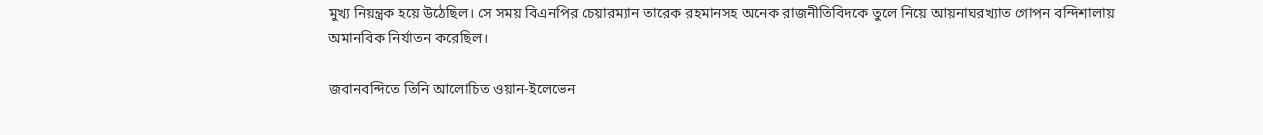মুখ্য নিয়ন্ত্রক হয়ে উঠেছিল। সে সময় বিএনপির চেয়ারম্যান তারেক রহমানসহ অনেক রাজনীতিবিদকে তুলে নিয়ে আয়নাঘরখ্যাত গোপন বন্দিশালায় অমানবিক নির্যাতন করেছিল।

জবানবন্দিতে তিনি আলোচিত ওয়ান-ইলেভেন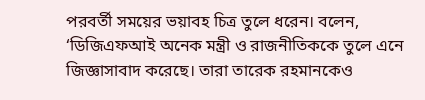পরবর্তী সময়ের ভয়াবহ চিত্র তুলে ধরেন। বলেন, ‘ডিজিএফআই অনেক মন্ত্রী ও রাজনীতিককে তুলে এনে জিজ্ঞাসাবাদ করেছে। তারা তারেক রহমানকেও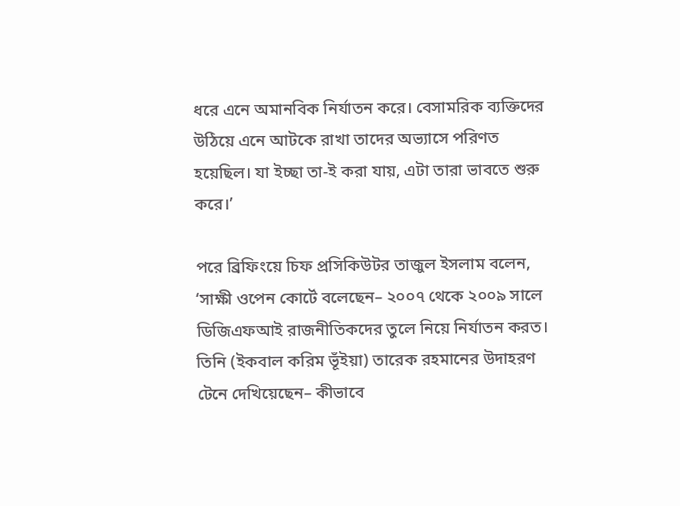ধরে এনে অমানবিক নির্যাতন করে। বেসামরিক ব্যক্তিদের উঠিয়ে এনে আটকে রাখা তাদের অভ্যাসে পরিণত হয়েছিল। যা ইচ্ছা তা-ই করা যায়, এটা তারা ভাবতে শুরু করে।’

পরে ব্রিফিংয়ে চিফ প্রসিকিউটর তাজুল ইসলাম বলেন, ‘সাক্ষী ওপেন কোর্টে বলেছেন– ২০০৭ থেকে ২০০৯ সালে ডিজিএফআই রাজনীতিকদের তুলে নিয়ে নির্যাতন করত। তিনি (ইকবাল করিম ভূঁইয়া) তারেক রহমানের উদাহরণ টেনে দেখিয়েছেন– কীভাবে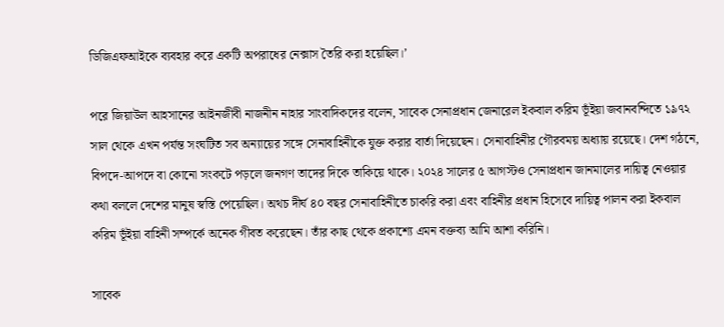ডিজিএফআইকে ব্যবহার করে একটি অপরাধের নেক্সাস তৈরি করা হয়েছিল।’

পরে জিয়াউল আহসানের আইনজীবী নাজনীন নাহার সাংবাদিকদের বলেন, সাবেক সেনাপ্রধান জেনারেল ইকবাল করিম ভূঁইয়া জবানবন্দিতে ১৯৭২ সাল থেকে এখন পর্যন্ত সংঘটিত সব অন্যায়ের সঙ্গে সেনাবাহিনীকে যুক্ত করার বার্তা দিয়েছেন। সেনাবাহিনীর গৌরবময় অধ্যায় রয়েছে। দেশ গঠনে, বিপদে-আপদে বা কোনো সংকটে পড়লে জনগণ তাদের দিকে তাকিয়ে থাকে। ২০২৪ সালের ৫ আগস্টও সেনাপ্রধান জানমালের দায়িত্ব নেওয়ার কথা বললে দেশের মানুষ স্বস্তি পেয়েছিল। অথচ দীর্ঘ ৪০ বছর সেনাবাহিনীতে চাকরি করা এবং বাহিনীর প্রধান হিসেবে দায়িত্ব পালন করা ইকবাল করিম ভূঁইয়া বাহিনী সম্পর্কে অনেক গীবত করেছেন। তাঁর কাছ থেকে প্রকাশ্যে এমন বক্তব্য আমি আশা করিনি।

সাবেক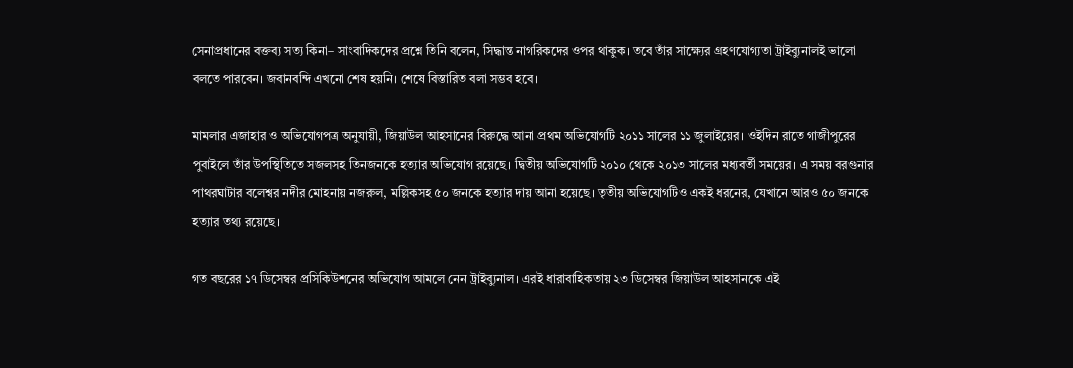সেনাপ্রধানের বক্তব্য সত্য কিনা– সাংবাদিকদের প্রশ্নে তিনি বলেন, সিদ্ধান্ত নাগরিকদের ওপর থাকুক। তবে তাঁর সাক্ষ্যের গ্রহণযোগ্যতা ট্রাইব্যুনালই ভালো বলতে পারবেন। জবানবন্দি এখনো শেষ হয়নি। শেষে বিস্তারিত বলা সম্ভব হবে।

মামলার এজাহার ও অভিযোগপত্র অনুযায়ী, জিয়াউল আহসানের বিরুদ্ধে আনা প্রথম অভিযোগটি ২০১১ সালের ১১ জুলাইয়ের। ওইদিন রাতে গাজীপুরের পুবাইলে তাঁর উপস্থিতিতে সজলসহ তিনজনকে হত্যার অভিযোগ রয়েছে। দ্বিতীয় অভিযোগটি ২০১০ থেকে ২০১৩ সালের মধ্যবর্তী সময়ের। এ সময় বরগুনার পাথরঘাটার বলেশ্বর নদীর মোহনায় নজরুল, মল্লিকসহ ৫০ জনকে হত্যার দায় আনা হয়েছে। তৃতীয় অভিযোগটিও একই ধরনের, যেখানে আরও ৫০ জনকে হত্যার তথ্য রয়েছে।

গত বছরের ১৭ ডিসেম্বর প্রসিকিউশনের অভিযোগ আমলে নেন ট্রাইব্যুনাল। এরই ধারাবাহিকতায় ২৩ ডিসেম্বর জিয়াউল আহসানকে এই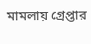মামলায় গ্রেপ্তার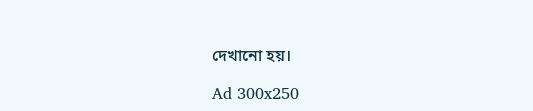দেখানো হয়।

Ad 300x250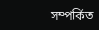সম্পর্কিত